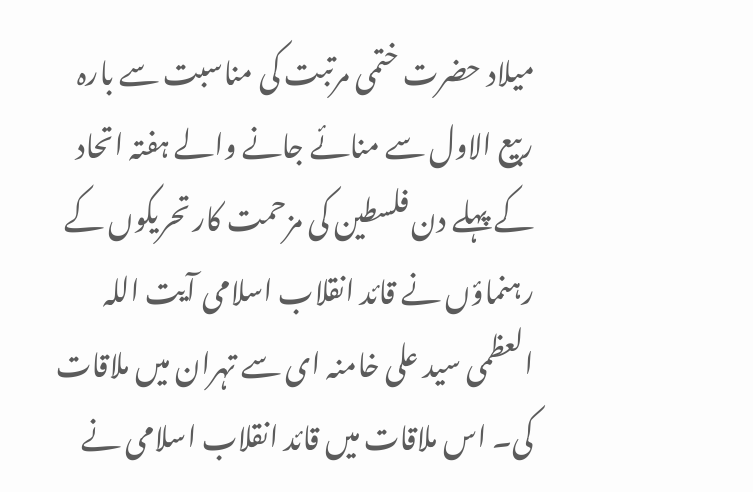میلاد حضرت ختمی مرتبت کی مناسبت سے بارہ ربیع الاول سے منائے جانے والے ہفتہ اتحاد کے پہلے دن فلسطین کی مزحمت کار تحریکوں کے رہنماؤں نے قائد انقلاب اسلامی آيت اللہ العظمی سید علی خامنہ ای سے تہران میں ملاقات کی۔ اس ملاقات میں قائد انقلاب اسلامی نے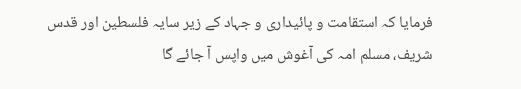فرمایا کہ استقامت و پائيداری و جہاد کے زیر سایہ فلسطین اور قدس شریف، مسلم امہ کی آغوش میں واپس آ جائے گا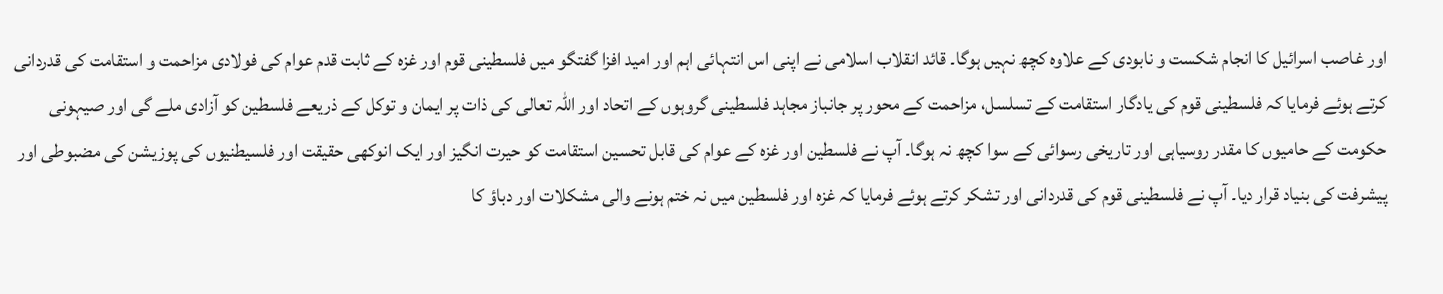اور غاصب اسرائیل کا انجام شکست و نابودی کے علاوہ کچھ نہیں ہوگا۔ قائد انقلاب اسلامی نے اپنی اس انتہائی اہم اور امید افزا گفتگو میں فلسطینی قوم اور غزہ کے ثابت قدم عوام کی فولادی مزاحمت و استقامت کی قدردانی کرتے ہوئے فرمایا کہ فلسطینی قوم کی یادگار استقامت کے تسلسل، مزاحمت کے محور پر جانباز مجاہد فلسطینی گروہوں کے اتحاد اور اللہ تعالی کی ذات پر ایمان و توکل کے ذریعے فلسطین کو آزادی ملے گی اور صیہونی حکومت کے حامیوں کا مقدر روسیاہی اور تاریخی رسوائی کے سوا کچھ نہ ہوگا۔ آپ نے فلسطین اور غزہ کے عوام کی قابل تحسین استقامت کو حیرت انگیز اور ایک انوکھی حقیقت اور فلسیطنیوں کی پوزیشن کی مضبوطی اور پیشرفت کی بنیاد قرار دیا۔ آپ نے فلسطینی قوم کی قدردانی اور تشکر کرتے ہوئے فرمایا کہ غزہ اور فلسطین میں نہ ختم ہونے والی مشکلات اور دباؤ کا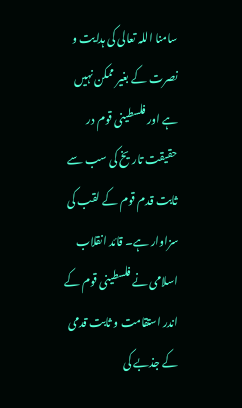سامنا اللہ تعالی کی ہدایت و نصرت کے بغیر ممکن نہیں ہے اور فلسطینی قوم در حقیقت تاریخ کی سب سے ثابت قدم قوم کے لقب کی سزاوار ہے۔ قائد انقلاب اسلامی نے فلسطینی قوم کے اندر استقامت و ثابت قدمی کے جذبے کی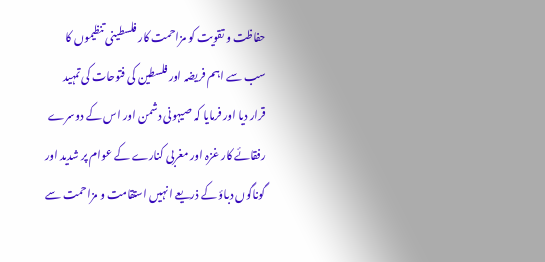حفاظت و تقویت کو مزاحمت کار فلسطینی تنظیموں کا سب سے اہم فریضہ اور فلسطین کی فتوحات کی تمہید قرار دیا اور فرمایا کہ صیہونی دشمن اور اس کے دوسرے رفقائے کار غزہ اور مغربی کنارے کے عوام پر شدید اور گوناگوں دباؤ کے ذریعے انہیں استقامت و مزاحمت سے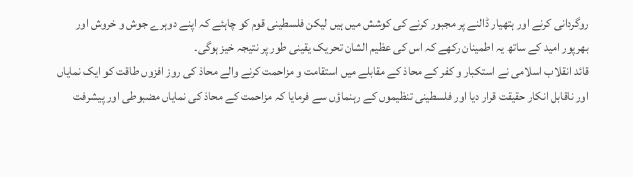روگردانی کرنے اور ہتھیار ڈالنے پر مجبور کرنے کی کوشش میں ہیں لیکن فلسطینی قوم کو چاہئے کہ اپنے دوہرے جوش و خروش اور بھرپور امید کے ساتھ یہ اطمینان رکھے کہ اس کی عظیم الشان تحریک یقینی طور پر نتیجہ خیز ہوگی۔
قائد انقلاب اسلامی نے استکبار و کفر کے محاذ کے مقابلے میں استقامت و مزاحمت کرنے والے محاذ کی روز افزوں طاقت کو ایک نمایاں اور ناقابل انکار حقیقت قرار دیا اور فلسطینی تنظیموں کے رہنماؤں سے فرمایا کہ مزاحمت کے محاذ کی نمایاں مضبوطی اور پیشرفت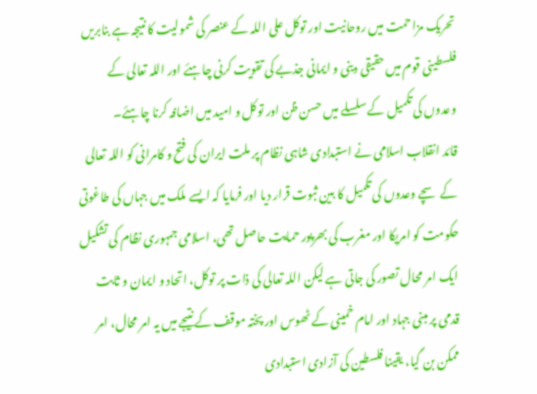تحریک مزاحمت میں روحانیت اور توکل علی اللہ کے عنصر کی شمولیت کا نتیجہ ہے بنابریں فلسطینی قوم میں حقیقی دینی و ایمانی جذبے کی تقویت کرنی چاہئے اور اللہ تعالی کے وعدوں کی تکمیل کے سلسلے میں حسن ظن اور توکل و امید میں اضافہ کرنا چاہئے۔
قائد انقلاب اسلامی نے استبدادی شاہی نظام پر ملت ایران کی فتح و کامرانی کو اللہ تعالی کے سچے وعدوں کی تکمیل کا بین ثبوت قرار دیا اور فرمایا کہ ایسے ملک میں جہاں کی طاغوتی حکومت کو امریکا اور مغرب کی بھرپور حمایت حاصل تھی، اسلامی جمہوری نظام کی تشکیل ایک امر محال تصور کی جاتی ہے لیکن اللہ تعالی کی ذات پر توکل، اتحاد و ایمان و ثابت قدمی پر مبنی جہاد اور امام خمینی کے ٹھوس اور پختہ موقف کے نتیجے میں یہ امر محال، امر ممکن بن گیا، یقینا فلسطین کی آزادی استبدادی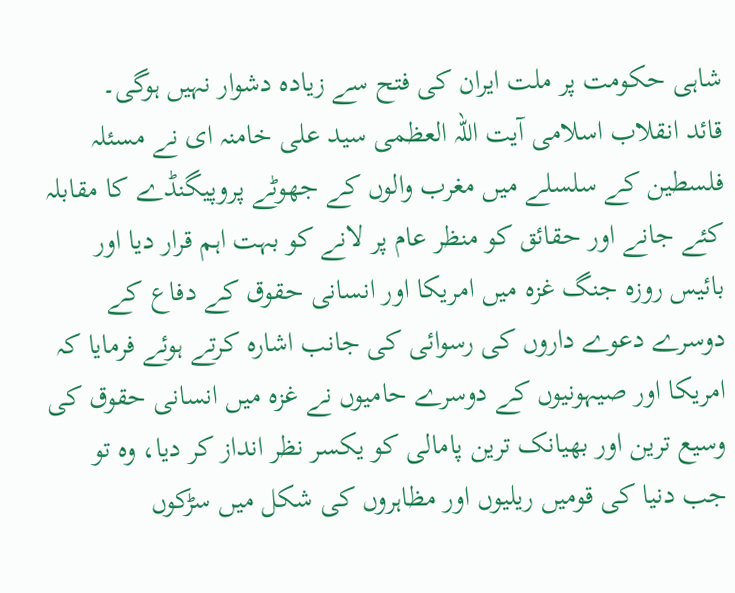شاہی حکومت پر ملت ایران کی فتح سے زیادہ دشوار نہیں ہوگی۔
قائد انقلاب اسلامی آيت اللہ العظمی سید علی خامنہ ای نے مسئلہ فلسطین کے سلسلے میں مغرب والوں کے جھوٹے پروپیگنڈے کا مقابلہ کئے جانے اور حقائق کو منظر عام پر لانے کو بہت اہم قرار دیا اور بائیس روزہ جنگ غزہ میں امریکا اور انسانی حقوق کے دفاع کے دوسرے دعوے داروں کی رسوائی کی جانب اشارہ کرتے ہوئے فرمایا کہ امریکا اور صیہونیوں کے دوسرے حامیوں نے غزہ میں انسانی حقوق کی وسیع ترین اور بھیانک ترین پامالی کو یکسر نظر انداز کر دیا، وہ تو جب دنیا کی قومیں ریلیوں اور مظاہروں کی شکل میں سڑکوں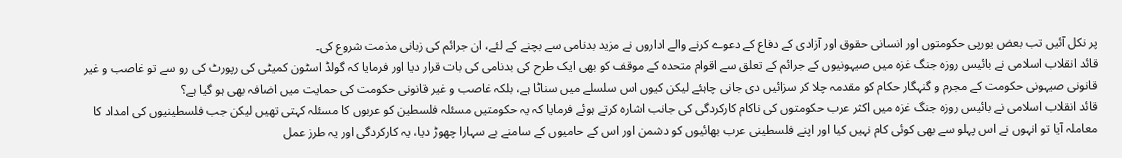پر نکل آئیں تب بعض یورپی حکومتوں اور انسانی حقوق اور آزادی کے دفاع کے دعوے کرنے والے اداروں نے مزید بدنامی سے بچنے کے لئے، ان جرائم کی زبانی مذمت شروع کی۔
قائد انقلاب اسلامی نے بائيس روزہ جنگ غزہ میں صیہونیوں کے جرائم کے تعلق سے اقوام متحدہ کے موقف کو بھی ایک طرح کی بدنامی کی بات قرار دیا اور فرمایا کہ گولڈ اسٹون کمیٹی کی رپورٹ کی رو سے تو غاصب و غیر قانونی صیہونی حکومت کے مجرم و گنہگار حکام کو مقدمہ چلا کر سزائیں دی جانی چاہئے لیکن کیوں اس سلسلے میں سناٹا ہے، بلکہ غاصب و غیر قانونی حکومت کی حمایت میں اضافہ بھی ہو گیا ہے؟
قائد انقلاب اسلامی نے بائیس روزہ جنگ غزہ میں اکثر عرب حکومتوں کی ناکام کارکردگی کی جانب اشارہ کرتے ہوئے فرمایا کہ یہ حکومتیں مسئلہ فلسطین کو عربوں کا مسئلہ کہتی تھیں لیکن جب فلسطینیوں کی امداد کا معاملہ آیا تو انہوں نے اس پہلو سے بھی کوئی کام نہیں کیا اور اپنے فلسطینی عرب بھائيوں کو دشمن اور اس کے حامیوں کے سامنے بے سہارا چھوڑ دیا، یہ کارکردگی اور یہ طرز عمل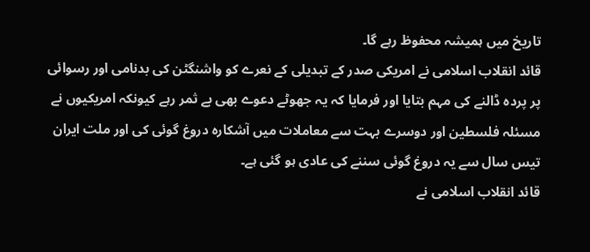تاریخ میں ہمیشہ محفوظ رہے گا۔
قائد انقلاب اسلامی نے امریکی صدر کے تبدیلی کے نعرے کو واشنگٹن کی بدنامی اور رسوائی پر پردہ ڈالنے کی مہم بتایا اور فرمایا کہ یہ جھوٹے دعوے بھی بے ثمر رہے کیونکہ امریکیوں نے مسئلہ فلسطین اور دوسرے بہت سے معاملات میں آشکارہ دروغ گوئی کی اور ملت ایران تیس سال سے یہ دروغ گوئی سننے کی عادی ہو گئی ہے۔
قائد انقلاب اسلامی نے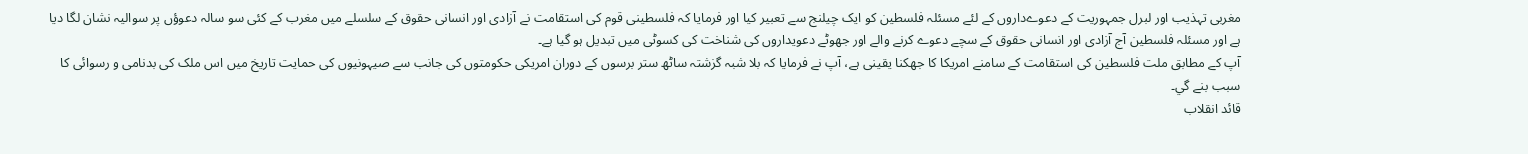مغربی تہذیب اور لبرل جمہوریت کے دعوےداروں کے لئے مسئلہ فلسطین کو ایک چیلنج سے تعبیر کیا اور فرمایا کہ فلسطینی قوم کی استقامت نے آزادی اور انسانی حقوق کے سلسلے میں مغرب کے کئی سو سالہ دعوؤں پر سوالیہ نشان لگا دیا ہے اور مسئلہ فلسطین آج آزادی اور انسانی حقوق کے سچے دعوے کرنے والے اور جھوٹے دعویداروں کی شناخت کی کسوٹی میں تبدیل ہو گيا ہے۔
آپ کے مطابق ملت فلسطین کی استقامت کے سامنے امریکا کا جھکنا یقینی ہے، آپ نے فرمایا کہ بلا شبہ گزشتہ ساٹھ ستر برسوں کے دوران امریکی حکومتوں کی جانب سے صیہونیوں کی حمایت تاریخ میں اس ملک کی بدنامی و رسوائی کا سبب بنے گي۔
قائد انقلاب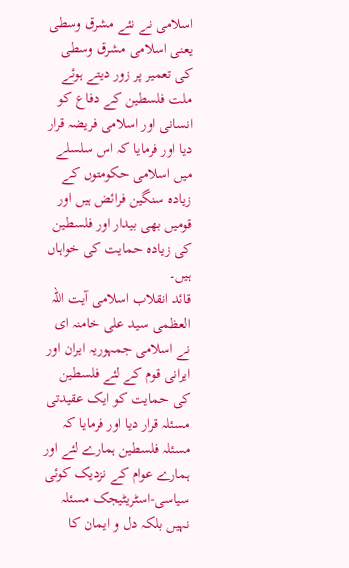اسلامی نے نئے مشرق وسطی یعنی اسلامی مشرق وسطی کی تعمیر پر زور دیتے ہوئے ملت فلسطین کے دفاع کو انسانی اور اسلامی فریضہ قرار دیا اور فرمایا کہ اس سلسلے میں اسلامی حکومتوں کے زیادہ سنگین فرائض ہیں اور قومیں بھی بیدار اور فلسطین کی زیادہ حمایت کی خواہاں ہیں۔
قائد انقلاب اسلامی آیت اللہ العظمی سید علی خامنہ ای نے اسلامی جمہوریہ ایران اور ایرانی قوم کے لئے فلسطین کی حمایت کو ایک عقیدتی مسئلہ قرار دیا اور فرمایا کہ مسئلہ فلسطین ہمارے لئے اور ہمارے عوام کے نزدیک کوئی سیاسی-اسٹریٹیجک مسئلہ نہیں بلکہ دل و ایمان کا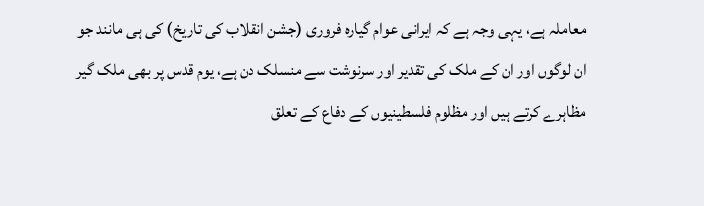معاملہ ہے، یہی وجہ ہے کہ ایرانی عوام گيارہ فروری (جشن انقلاب کی تاریخ) کی ہی مانند جو ان لوگوں اور ان کے ملک کی تقدیر اور سرنوشت سے منسلک دن ہے، یوم قدس پر بھی ملک گیر مظاہرے کرتے ہیں اور مظلوم فلسطینیوں کے دفاع کے تعلق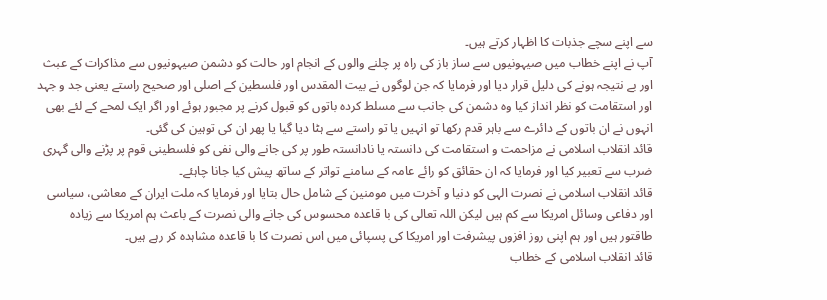سے اپنے سچے جذبات کا اظہار کرتے ہیں۔
آپ نے اپنے خطاب میں صیہونیوں سے ساز باز کی راہ پر چلنے والوں کے انجام اور حالت کو دشمن صیہونیوں سے مذاکرات کے عبث اور بے نتیجہ ہونے کی دلیل قرار دیا اور فرمایا کہ جن لوگوں نے بیت المقدس اور فلسطین کے اصلی اور صحیح راستے یعنی جد و جہد اور استقامت کو نظر انداز کیا وہ دشمن کی جانب سے مسلط کردہ باتوں کو قبول کرنے پر مجبور ہوئے اور اگر ایک لمحے کے لئے بھی انہوں نے ان باتوں کے دائرے سے باہر قدم رکھا تو انہیں یا تو راستے سے ہٹا دیا گيا یا پھر ان کی توہین کی گئی۔
قائد انقلاب اسلامی نے مزاحمت و استقامت کی دانستہ یا نادانستہ طور پر کی جانے والی نفی کو فلسطینی قوم پر پڑنے والی گہری ضرب سے تعبیر کیا اور فرمایا کہ ان حقائق کو رائے عامہ کے سامنے تواتر کے ساتھ پیش کیا جانا چاہئے۔
قائد انقلاب اسلامی نے نصرت الہی کو دنیا و آخرت میں مومنین کے شامل حال بتایا اور فرمایا کہ ملت ایران کے معاشی، سیاسی اور دفاعی وسائل امریکا سے کم ہیں لیکن اللہ تعالی کی با قاعدہ محسوس کی جانے والی نصرت کے باعث ہم امریکا سے زیادہ طاقتور ہیں اور ہم اپنی روز افزوں پیشرفت اور امریکا کی پسپائی میں اس نصرت کا با قاعدہ مشاہدہ کر رہے ہیں۔
قائد انقلاب اسلامی کے خطاب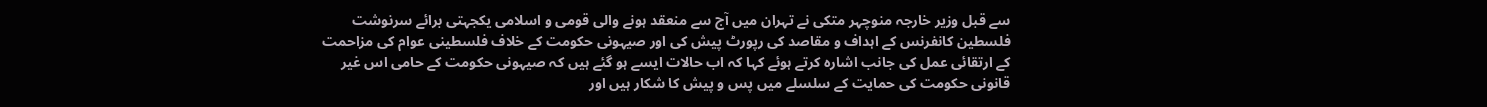سے قبل وزیر خارجہ منوچہر متکی نے تہران میں آج سے منعقد ہونے والی قومی و اسلامی یکجہتی برائے سرنوشت فلسطین کانفرنس کے اہداف و مقاصد کی رپورٹ پیش کی اور صیہونی حکومت کے خلاف فلسطینی عوام کی مزاحمت کے ارتقائی عمل کی جانب اشارہ کرتے ہوئے کہا کہ اب حالات ایسے ہو گئے ہیں کہ صیہونی حکومت کے حامی اس غیر قانونی حکومت کی حمایت کے سلسلے میں پس و پیش کا شکار ہیں اور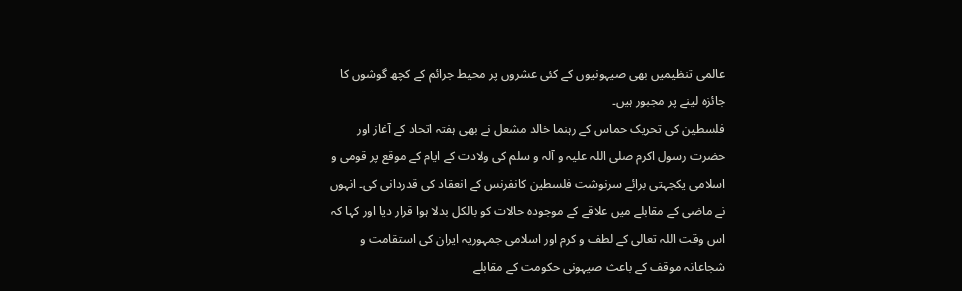عالمی تنظیمیں بھی صیہونیوں کے کئی عشروں پر محیط جرائم کے کچھ گوشوں کا جائزہ لینے پر مجبور ہیں۔
فلسطین کی تحریک حماس کے رہنما خالد مشعل نے بھی ہفتہ اتحاد کے آغاز اور حضرت رسول اکرم صلی اللہ علیہ و آلہ و سلم کی ولادت کے ایام کے موقع پر قومی و اسلامی یکجہتی برائے سرنوشت فلسطین کانفرنس کے انعقاد کی قدردانی کی۔ انہوں نے ماضی کے مقابلے میں علاقے کے موجودہ حالات کو بالکل بدلا ہوا قرار دیا اور کہا کہ اس وقت اللہ تعالی کے لطف و کرم اور اسلامی جمہوریہ ایران کی استقامت و شجاعانہ موقف کے باعث صیہونی حکومت کے مقابلے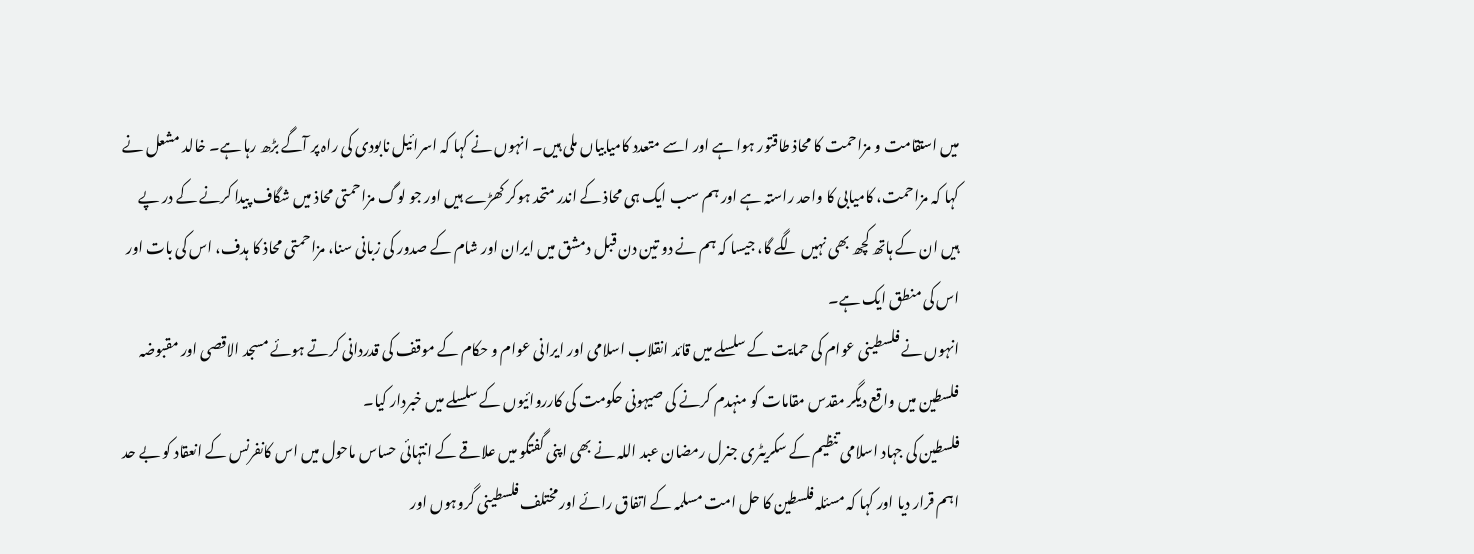میں استقامت و مزاحمت کا محاذ طاقتور ہوا ہے اور اسے متعدد کامیابیاں ملی ہیں۔ انہوں نے کہا کہ اسرائیل نابودی کی راہ پر آگے بڑھ رہا ہے۔ خالد مشعل نے کہا کہ مزاحمت، کامیابی کا واحد راستہ ہے اور ہم سب ایک ہی محاذ کے اندر متحد ہوکر کھڑے ہیں اور جو لوگ مزاحمتی محاذ میں شگاف پیدا کرنے کے در پے ہیں ان کے ہاتھ کچھ بھی نہیں لگے گا، جیسا کہ ہم نے دو تین دن قبل دمشق میں ایران اور شام کے صدور کی زبانی سنا، مزاحمتی محاذ کا ہدف، اس کی بات اور اس کی منطق ایک ہے۔
انہوں نے فلسطینی عوام کی حمایت کے سلسلے میں قائد انقلاب اسلامی اور ایرانی عوام و حکام کے موقف کی قدردانی کرتے ہوئے مسجد الاقصی اور مقبوضہ فلسطین میں واقع دیگر مقدس مقامات کو منہدم کرنے کی صیہونی حکومت کی کارروائيوں کے سلسلے میں خبردار کیا۔
فلسطین کی جہاد اسلامی تنظیم کے سکریٹری جنرل رمضان عبد اللہ نے بھی اپنی گفتگو میں علاقے کے انتہائی حساس ماحول میں اس کانفرنس کے انعقاد کو بے حد اہم قرار دیا اور کہا کہ مسئلہ فلسطین کا حل امت مسلمہ کے اتفاق رائے اور مختلف فلسطینی گروہوں اور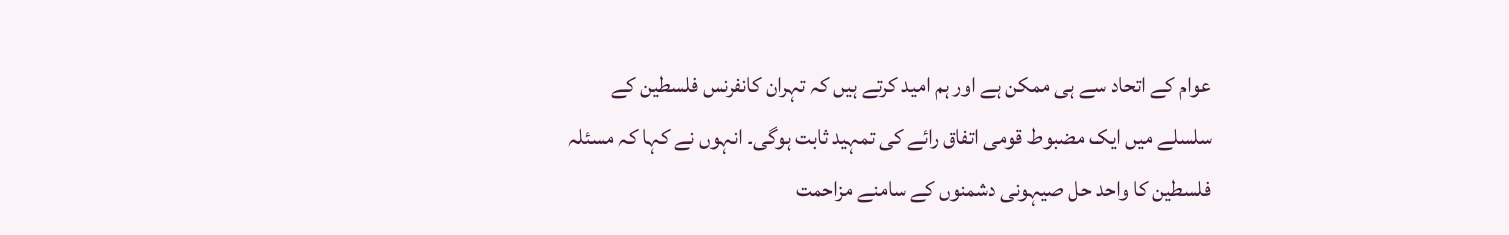عوام کے اتحاد سے ہی ممکن ہے اور ہم امید کرتے ہیں کہ تہران کانفرنس فلسطین کے سلسلے میں ایک مضبوط قومی اتفاق رائے کی تمہید ثابت ہوگی۔ انہوں نے کہا کہ مسئلہ فلسطین کا واحد حل صیہونی دشمنوں کے سامنے مزاحمت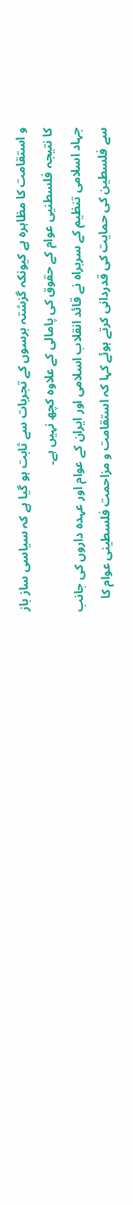و استقامت کا مظاہرہ ہے کیونکہ گزشتہ برسوں کے تجربات سے ثابت ہو گيا ہے کہ سیاسی ساز باز کا نتیجہ فلسطنیی عوام کے حقوق کی پامالی کے علاوہ کچھ نہیں ہے۔
جہاد اسلامی تنظیم کے سربراہ نے قائد انقلاب اسلامی اور ایران کے عوام اور عہدہ داروں کی جانب سے فلسطین کی حمایت کی قدردانی کرتے ہوئے کہا کہ استقامت و مزاحمت فلسطینی عوام کا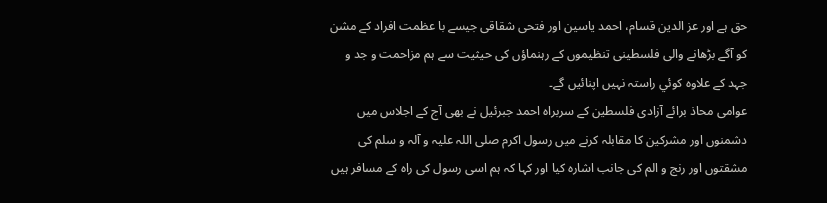حق ہے اور عز الدین قسام، احمد یاسین اور فتحی شقاقی جیسے با عظمت افراد کے مشن کو آگے بڑھانے والی فلسطینی تنظیموں کے رہنماؤں کی حیثیت سے ہم مزاحمت و جد و جہد کے علاوہ کوئي راستہ نہیں اپنائیں گے۔
عوامی محاذ برائے آزادی فلسطین کے سربراہ احمد جبرئیل نے بھی آج کے اجلاس میں دشمنوں اور مشرکین کا مقابلہ کرنے میں رسول اکرم صلی اللہ علیہ و آلہ و سلم کی مشقتوں اور رنج و الم کی جانب اشارہ کیا اور کہا کہ ہم اسی رسول کی راہ کے مسافر ہیں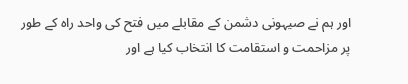اور ہم نے صیہونی دشمن کے مقابلے میں فتح کی واحد راہ کے طور پر مزاحمت و استقامت کا انتخاب کیا ہے اور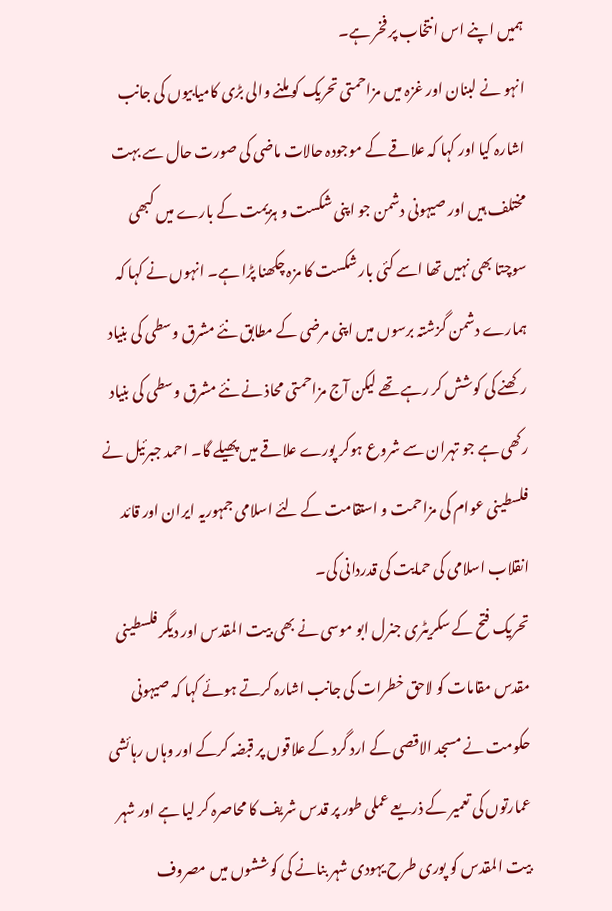ہمیں اپنے اس انتخاب پر فخر ہے۔
انہو نے لبنان اور غزہ میں مزاحمتی تحریک کو ملنے والی بڑی کامیابیوں کی جانب اشارہ کیا اور کہا کہ علاقے کے موجودہ حالات ماضی کی صورت حال سے بہت مختلف ہیں اور صیہونی دشمن جو اپنی شکست و ہزیمت کے بارے میں کبھی سوچتا بھی نہیں تھا اسے کئی بار شکست کا مزہ چکھنا پڑا ہے۔ انہوں نے کہا کہ ہمارے دشمن گزشتہ برسوں میں اپنی مرضی کے مطابق نئے مشرق وسطی کی بنیاد رکھنے کی کوشش کر رہے تھے لیکن آج مزاحمتی محاذ نے نئے مشرق وسطی کی بنیاد رکھی ہے جو تہران سے شروع ہوکر پورے علاقے میں پھیلے گا۔ احمد جبرئیل نے فلسطینی عوام کی مزاحمت و استقامت کے لئے اسلامی جمہوریہ ایران اور قائد انقلاب اسلامی کی حمایت کی قدردانی کی۔
تحریک فتح کے سکریٹری جنرل ابو موسی نے بھی بیت المقدس اور دیگر فلسطینی مقدس مقامات کو لاحق خطرات کی جانب اشارہ کرتے ہوئے کہا کہ صیہونی حکومت نے مسجد الاقصی کے ارد گرد کے علاقوں پر قبضہ کرکے اور وہاں رہائشی عمارتوں کی تعمیر کے ذریعے عملی طور پر قدس شریف کا محاصرہ کر لیا ہے اور شہر بیت المقدس کو پوری طرح یہودی شہر بنانے کی کوششوں میں مصروف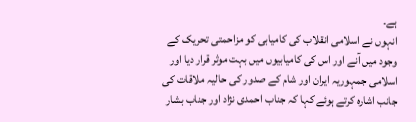ہے۔
انہوں نے اسلامی انقلاب کی کامیابی کو مزاحمتی تحریک کے وجود میں آنے اور اس کی کامیابیوں میں بہت موثر قرار دیا اور اسلامی جمہوریہ ایران اور شام کے صدور کی حالیہ ملاقات کی جانب اشارہ کرتے ہوئے کہا کہ جناب احمدی نژاد اور جناب بشار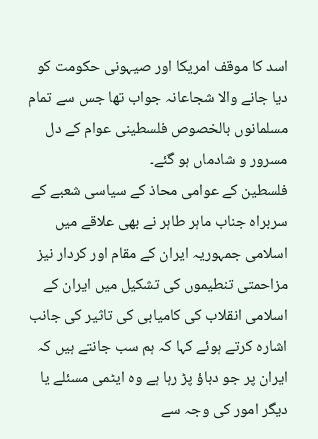اسد کا موقف امریکا اور صیہونی حکومت کو دیا جانے والا شجاعانہ جواب تھا جس سے تمام مسلمانوں بالخصوص فلسطینی عوام کے دل مسرور و شادماں ہو گئے۔
فلسطین کے عوامی محاذ کے سیاسی شعبے کے سربراہ جناب ماہر طاہر نے بھی علاقے میں اسلامی جمہوریہ ایران کے مقام اور کردار نیز مزاحمتی تنطیموں کی تشکیل میں ایران کے اسلامی انقلاب کی کامیابی کی تاثیر کی جانب اشارہ کرتے ہوئے کہا کہ ہم سب جانتے ہیں کہ ایران پر جو دباؤ پڑ رہا ہے وہ ایٹمی مسئلے یا دیگر امور کی وجہ سے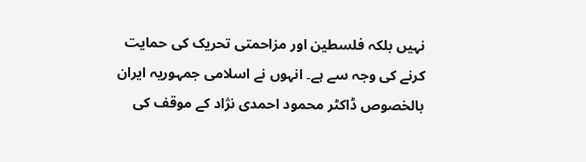نہیں بلکہ فلسطین اور مزاحمتی تحریک کی حمایت کرنے کی وجہ سے ہے۔ انہوں نے اسلامی جمہوریہ ایران بالخصوص ڈاکٹر محمود احمدی نژاد کے موقف کی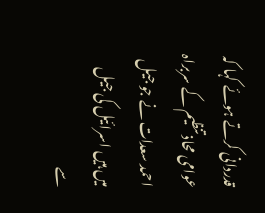قدردانی کرتے ہوئے کہا کہ عوامی محاذ تنظیم کے سربراہ احمد سعدات نے جو جیل میں ہیں اسرائیل کی جیل سے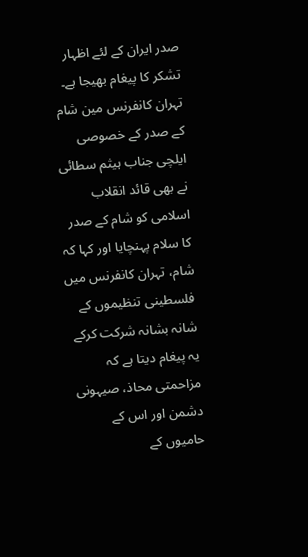صدر ایران کے لئے اظہار تشکر کا پیغام بھیجا ہے۔
تہران کانفرنس مین شام کے صدر کے خصوصی ایلچی جناب ہیثم سطائی نے بھی قائد انقلاب اسلامی کو شام کے صدر کا سلام پہنچایا اور کہا کہ شام، تہران کانفرنس میں فلسطینی تنظیموں کے شانہ بشانہ شرکت کرکے یہ پیغام دیتا ہے کہ مزاحمتی محاذ، صیہونی دشمن اور اس کے حامیوں کے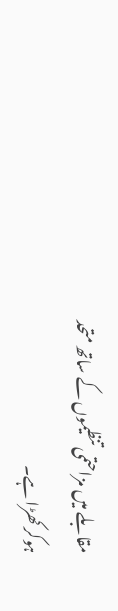مقابلے میں مزاحتمی تنظیموں کے ساتھ متحد ہوکر کھڑا ہے۔